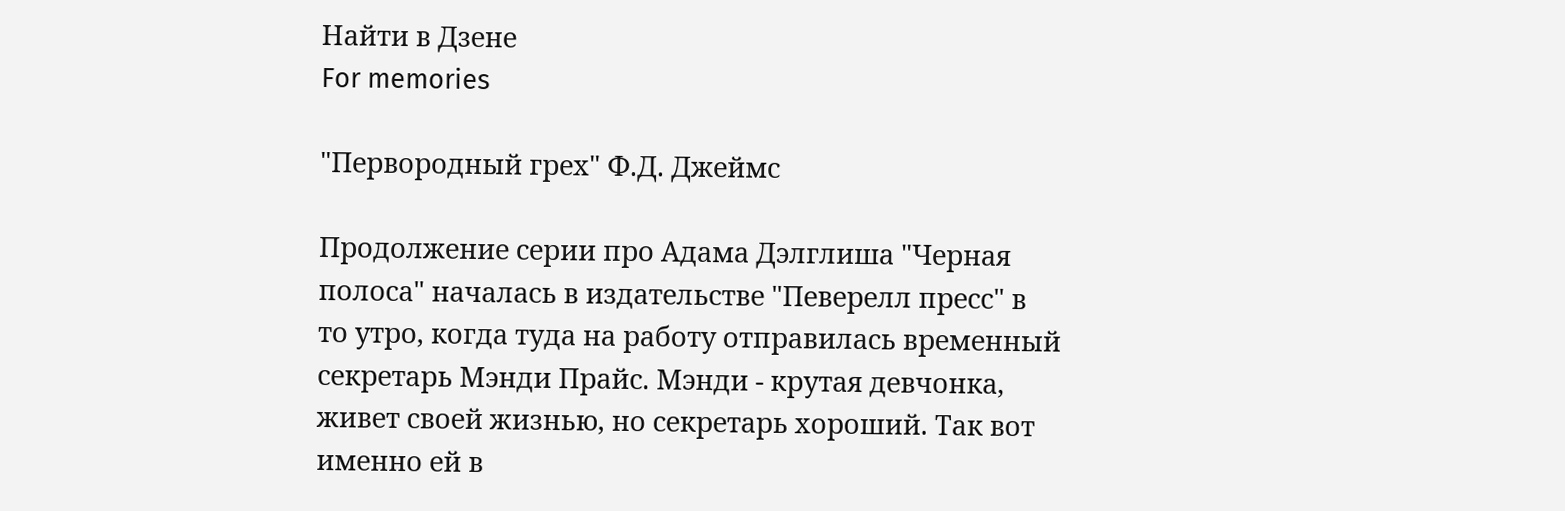Найти в Дзене
For memories

"Первородный грех" Ф.Д. Джеймс

Продолжение серии про Адама Дэлглиша "Черная полоса" началась в издательстве "Певерелл пресс" в то утро, когда туда на работу отправилась временный секретарь Мэнди Прайс. Мэнди - крутая девчонка, живет своей жизнью, но секретарь хороший. Так вот именно ей в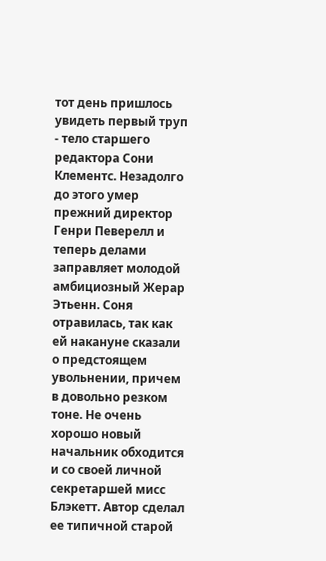тот день пришлось увидеть первый труп - тело старшего редактора Сони Клементс. Незадолго до этого умер прежний директор Генри Певерелл и теперь делами заправляет молодой амбициозный Жерар Этьенн. Соня отравилась, так как ей накануне сказали о предстоящем увольнении, причем в довольно резком тоне. Не очень хорошо новый начальник обходится и со своей личной секретаршей мисс Блэкетт. Автор сделал ее типичной старой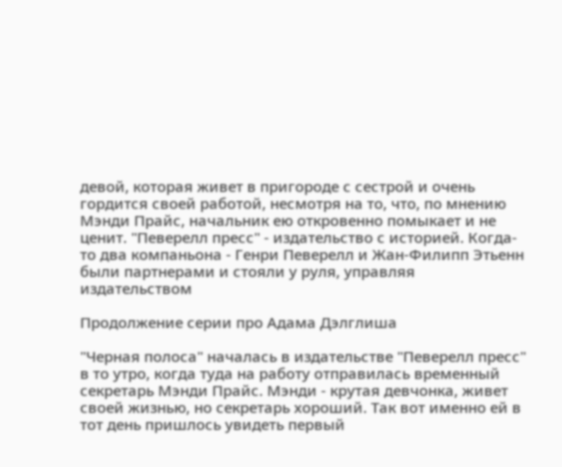девой, которая живет в пригороде с сестрой и очень гордится своей работой, несмотря на то, что, по мнению Мэнди Прайс, начальник ею откровенно помыкает и не ценит. "Певерелл пресс" - издательство с историей. Когда-то два компаньона - Генри Певерелл и Жан-Филипп Этьенн были партнерами и стояли у руля, управляя издательством

Продолжение серии про Адама Дэлглиша

"Черная полоса" началась в издательстве "Певерелл пресс" в то утро, когда туда на работу отправилась временный секретарь Мэнди Прайс. Мэнди - крутая девчонка, живет своей жизнью, но секретарь хороший. Так вот именно ей в тот день пришлось увидеть первый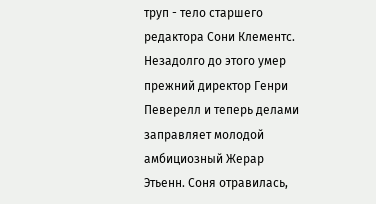труп - тело старшего редактора Сони Клементс. Незадолго до этого умер прежний директор Генри Певерелл и теперь делами заправляет молодой амбициозный Жерар Этьенн. Соня отравилась,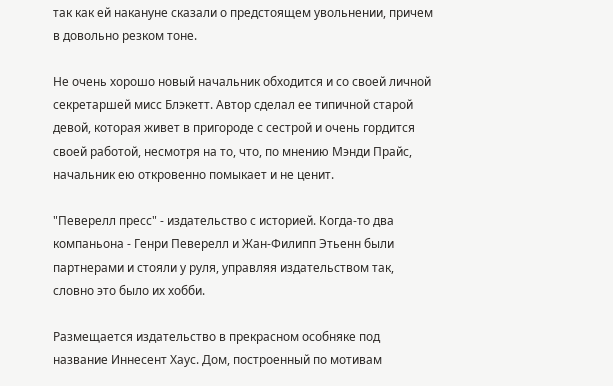так как ей накануне сказали о предстоящем увольнении, причем в довольно резком тоне.

Не очень хорошо новый начальник обходится и со своей личной секретаршей мисс Блэкетт. Автор сделал ее типичной старой девой, которая живет в пригороде с сестрой и очень гордится своей работой, несмотря на то, что, по мнению Мэнди Прайс, начальник ею откровенно помыкает и не ценит.

"Певерелл пресс" - издательство с историей. Когда-то два компаньона - Генри Певерелл и Жан-Филипп Этьенн были партнерами и стояли у руля, управляя издательством так, словно это было их хобби.

Размещается издательство в прекрасном особняке под название Иннесент Хаус. Дом, построенный по мотивам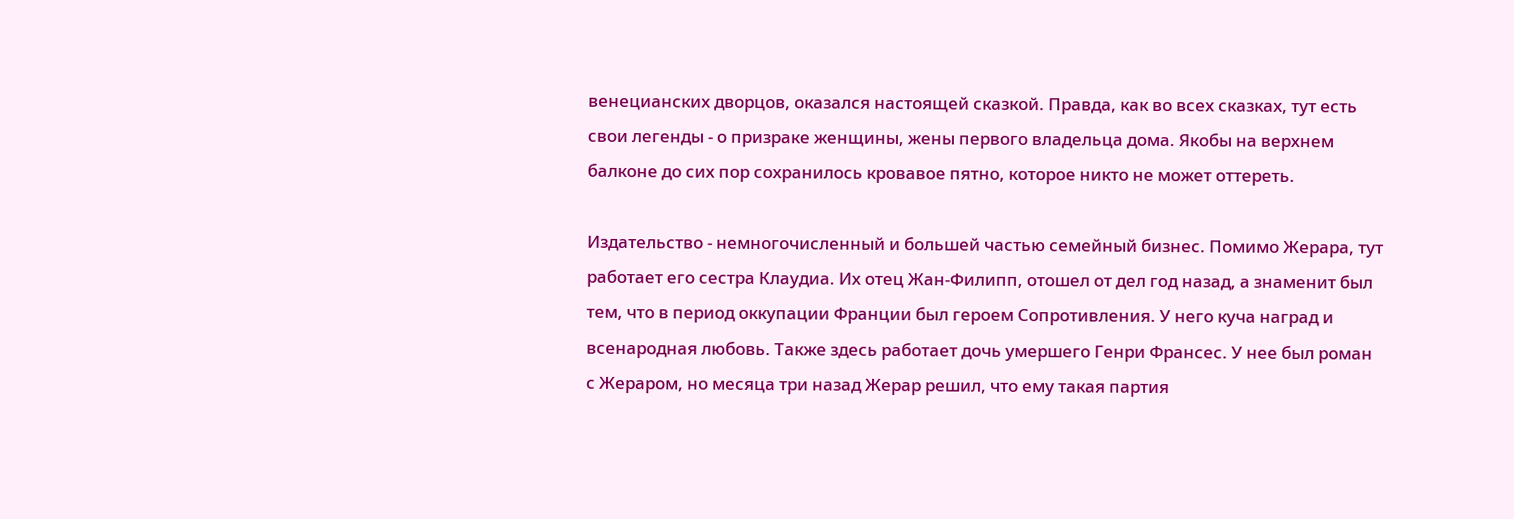венецианских дворцов, оказался настоящей сказкой. Правда, как во всех сказках, тут есть свои легенды - о призраке женщины, жены первого владельца дома. Якобы на верхнем балконе до сих пор сохранилось кровавое пятно, которое никто не может оттереть.

Издательство - немногочисленный и большей частью семейный бизнес. Помимо Жерара, тут работает его сестра Клаудиа. Их отец Жан-Филипп, отошел от дел год назад, а знаменит был тем, что в период оккупации Франции был героем Сопротивления. У него куча наград и всенародная любовь. Также здесь работает дочь умершего Генри Франсес. У нее был роман с Жераром, но месяца три назад Жерар решил, что ему такая партия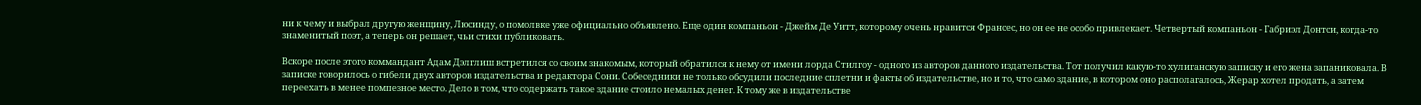ни к чему и выбрал другую женщину, Люсинду, о помолвке уже официально объявлено. Еще один компаньон - Джейм Де Уитт, которому очень нравится Франсес, но он ее не особо привлекает. Четвертый компаньон - Габриэл Донтси, когда-то знаменитый поэт, а теперь он решает, чьи стихи публиковать.

Вскоре после этого коммандант Адам Дэлглиш встретился со своим знакомым, который обратился к нему от имени лорда Стилгоу - одного из авторов данного издательства. Тот получил какую-то хулиганскую записку и его жена запаниковала. В записке говорилось о гибели двух авторов издательства и редактора Сони. Собеседники не только обсудили последние сплетни и факты об издательстве, но и то, что само здание, в котором оно располагалось, Жерар хотел продать, а затем переехать в менее помпезное место. Дело в том, что содержать такое здание стоило немалых денег. К тому же в издательстве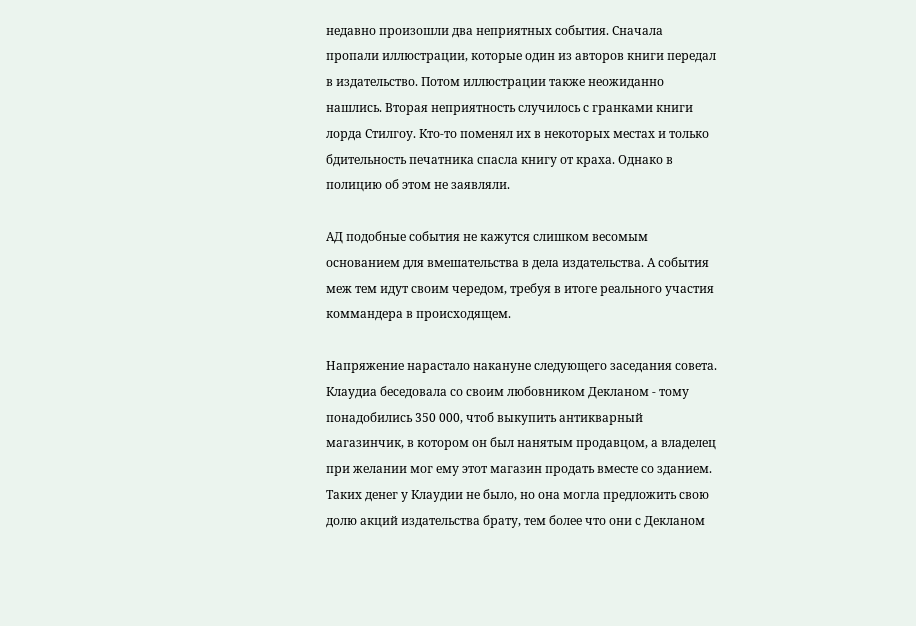недавно произошли два неприятных события. Сначала пропали иллюстрации, которые один из авторов книги передал в издательство. Потом иллюстрации также неожиданно нашлись. Вторая неприятность случилось с гранками книги лорда Стилгоу. Кто-то поменял их в некоторых местах и только бдительность печатника спасла книгу от краха. Однако в полицию об этом не заявляли.

АД подобные события не кажутся слишком весомым основанием для вмешательства в дела издательства. А события меж тем идут своим чередом, требуя в итоге реального участия коммандера в происходящем.

Напряжение нарастало накануне следующего заседания совета. Клаудиа беседовала со своим любовником Декланом - тому понадобились 350 000, чтоб выкупить антикварный магазинчик, в котором он был нанятым продавцом, а владелец при желании мог ему этот магазин продать вместе со зданием. Таких денег у Клаудии не было, но она могла предложить свою долю акций издательства брату, тем более что они с Декланом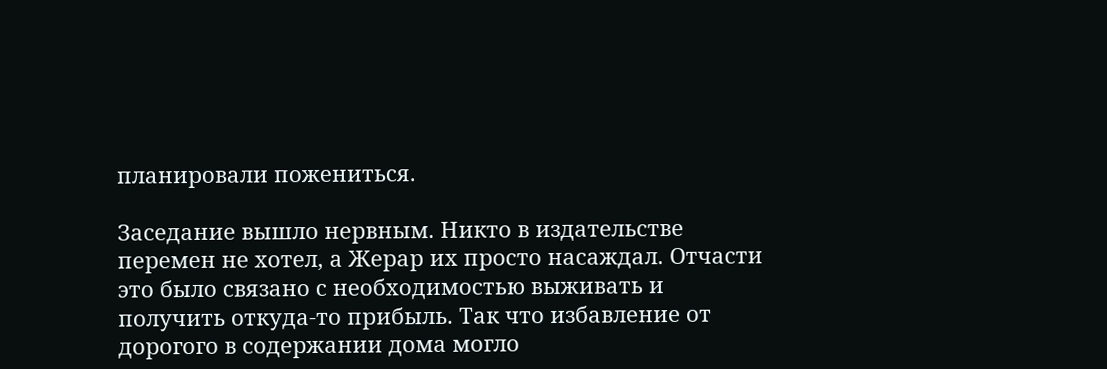планировали пожениться.

Заседание вышло нервным. Никто в издательстве перемен не хотел, а Жерар их просто насаждал. Отчасти это было связано с необходимостью выживать и получить откуда-то прибыль. Так что избавление от дорогого в содержании дома могло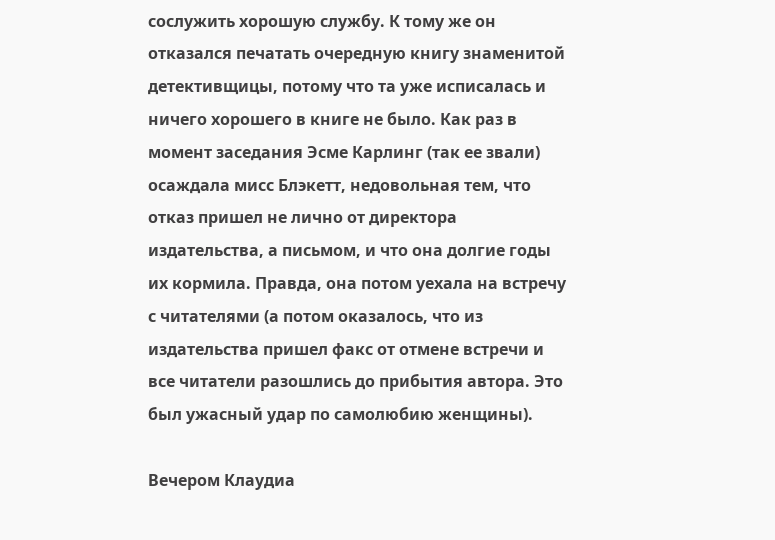сослужить хорошую службу. К тому же он отказался печатать очередную книгу знаменитой детективщицы, потому что та уже исписалась и ничего хорошего в книге не было. Как раз в момент заседания Эсме Карлинг (так ее звали) осаждала мисс Блэкетт, недовольная тем, что отказ пришел не лично от директора издательства, а письмом, и что она долгие годы их кормила. Правда, она потом уехала на встречу с читателями (а потом оказалось, что из издательства пришел факс от отмене встречи и все читатели разошлись до прибытия автора. Это был ужасный удар по самолюбию женщины).

Вечером Клаудиа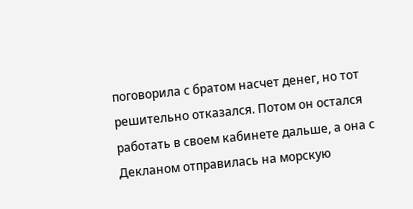поговорила с братом насчет денег, но тот решительно отказался. Потом он остался работать в своем кабинете дальше, а она с Декланом отправилась на морскую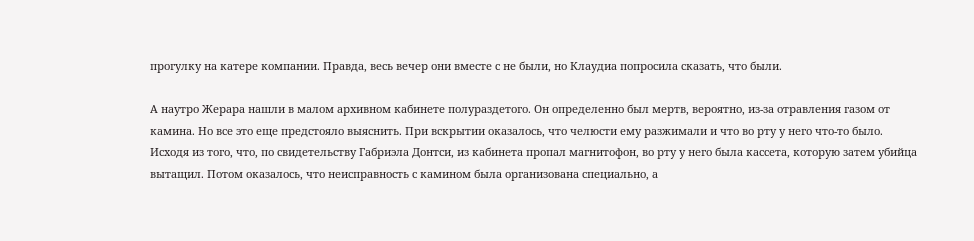прогулку на катере компании. Правда, весь вечер они вместе с не были, но Клаудиа попросила сказать, что были.

А наутро Жерара нашли в малом архивном кабинете полураздетого. Он определенно был мертв, вероятно, из-за отравления газом от камина. Но все это еще предстояло выяснить. При вскрытии оказалось, что челюсти ему разжимали и что во рту у него что-то было. Исходя из того, что, по свидетельству Габриэла Донтси, из кабинета пропал магнитофон, во рту у него была кассета, которую затем убийца вытащил. Потом оказалось, что неисправность с камином была организована специально, а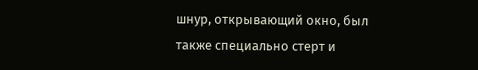шнур, открывающий окно, был также специально стерт и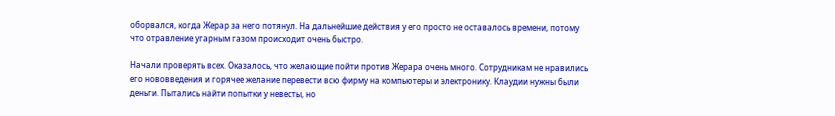оборвался, когда Жерар за него потянул. На дальнейшие действия у его просто не оставалось времени, потому что отравление угарным газом происходит очень быстро.

Начали проверять всех. Оказалось, что желающие пойти против Жерара очень много. Сотрудникам не нравились его нововведения и горячее желание перевести всю фирму на компьютеры и электронику. Клаудии нужны были деньги. Пытались найти попытки у невесты, но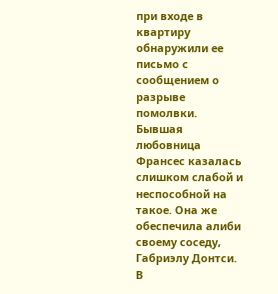при входе в квартиру обнаружили ее письмо с сообщением о разрыве помолвки. Бывшая любовница Франсес казалась слишком слабой и неспособной на такое. Она же обеспечила алиби своему соседу, Габриэлу Донтси. В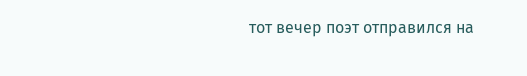тот вечер поэт отправился на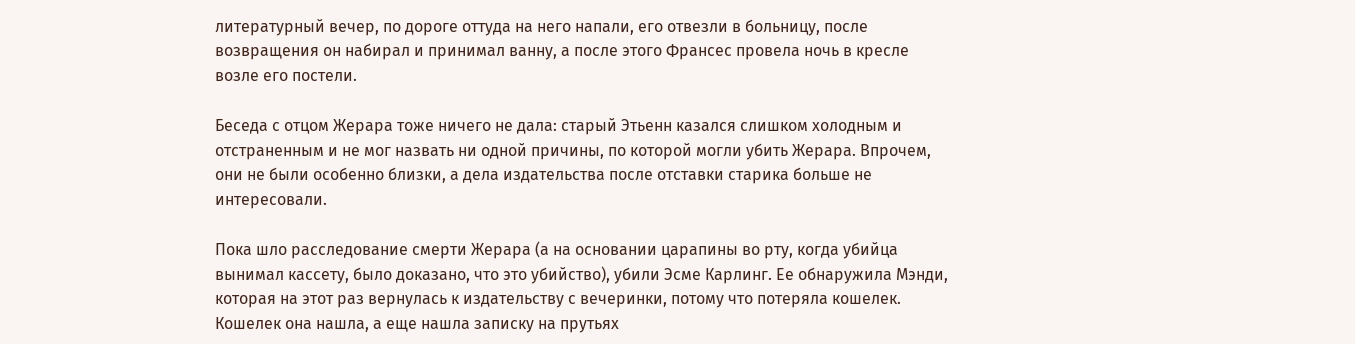литературный вечер, по дороге оттуда на него напали, его отвезли в больницу, после возвращения он набирал и принимал ванну, а после этого Франсес провела ночь в кресле возле его постели.

Беседа с отцом Жерара тоже ничего не дала: старый Этьенн казался слишком холодным и отстраненным и не мог назвать ни одной причины, по которой могли убить Жерара. Впрочем, они не были особенно близки, а дела издательства после отставки старика больше не интересовали.

Пока шло расследование смерти Жерара (а на основании царапины во рту, когда убийца вынимал кассету, было доказано, что это убийство), убили Эсме Карлинг. Ее обнаружила Мэнди, которая на этот раз вернулась к издательству с вечеринки, потому что потеряла кошелек. Кошелек она нашла, а еще нашла записку на прутьях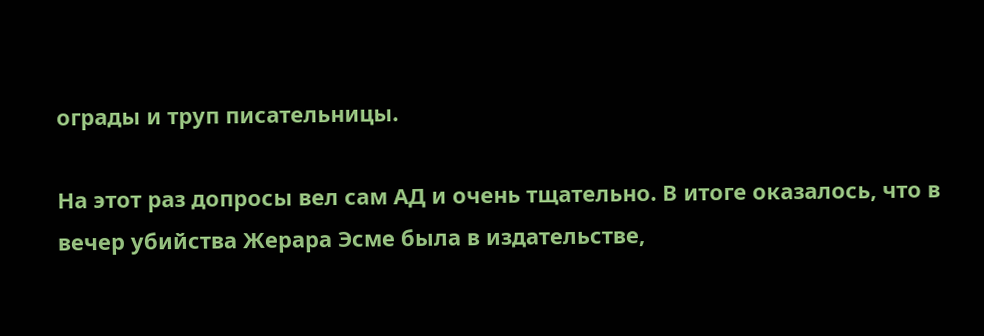ограды и труп писательницы.

На этот раз допросы вел сам АД и очень тщательно. В итоге оказалось, что в вечер убийства Жерара Эсме была в издательстве,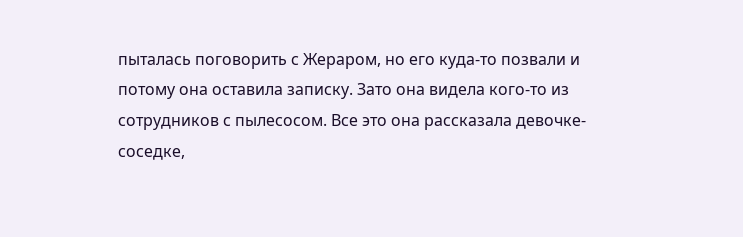пыталась поговорить с Жераром, но его куда-то позвали и потому она оставила записку. Зато она видела кого-то из сотрудников с пылесосом. Все это она рассказала девочке-соседке,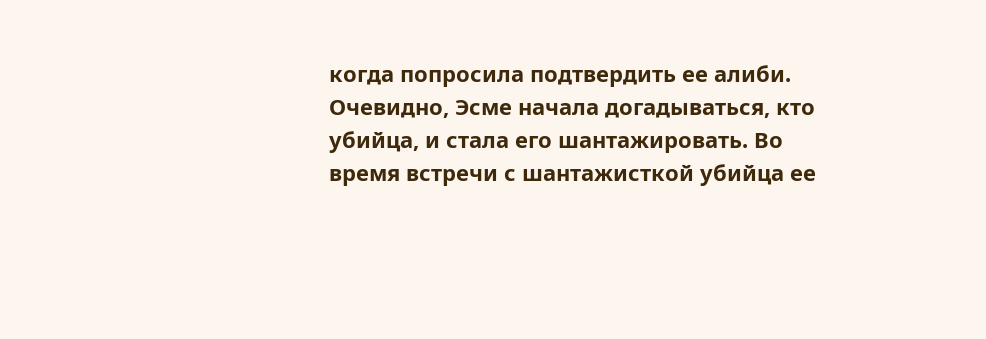когда попросила подтвердить ее алиби. Очевидно, Эсме начала догадываться, кто убийца, и стала его шантажировать. Во время встречи с шантажисткой убийца ее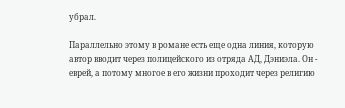убрал.

Параллельно этому в романе есть еще одна линия, которую автор вводит через полицейского из отряда АД, Дэниэла. Он - еврей, а потому многое в его жизни проходит через религию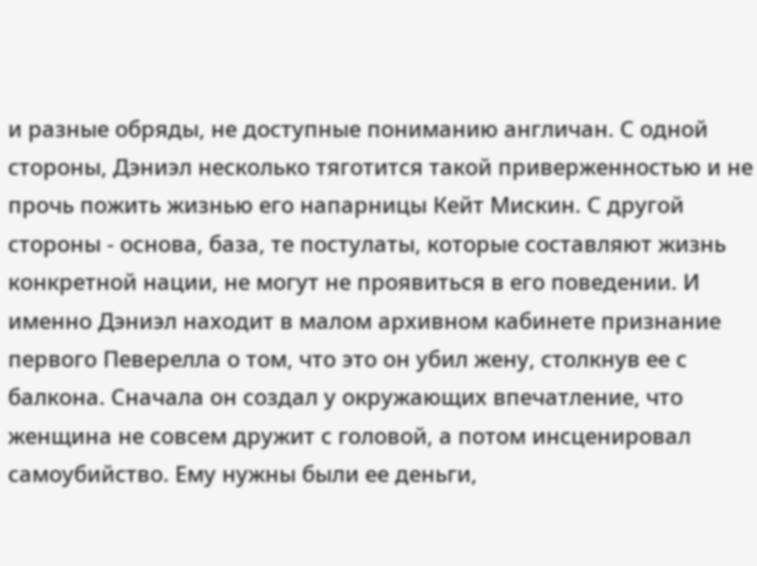и разные обряды, не доступные пониманию англичан. С одной стороны, Дэниэл несколько тяготится такой приверженностью и не прочь пожить жизнью его напарницы Кейт Мискин. С другой стороны - основа, база, те постулаты, которые составляют жизнь конкретной нации, не могут не проявиться в его поведении. И именно Дэниэл находит в малом архивном кабинете признание первого Певерелла о том, что это он убил жену, столкнув ее с балкона. Сначала он создал у окружающих впечатление, что женщина не совсем дружит с головой, а потом инсценировал самоубийство. Ему нужны были ее деньги,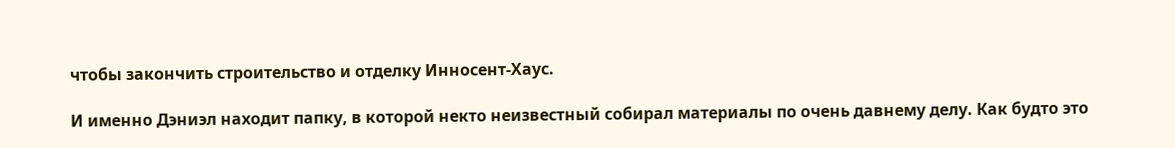чтобы закончить строительство и отделку Инносент-Хаус.

И именно Дэниэл находит папку, в которой некто неизвестный собирал материалы по очень давнему делу. Как будто это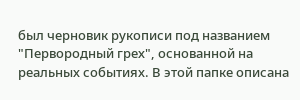был черновик рукописи под названием "Первородный грех", основанной на реальных событиях. В этой папке описана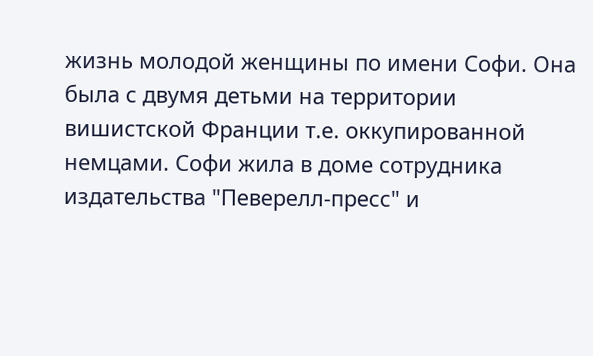жизнь молодой женщины по имени Софи. Она была с двумя детьми на территории вишистской Франции т.е. оккупированной немцами. Софи жила в доме сотрудника издательства "Певерелл-пресс" и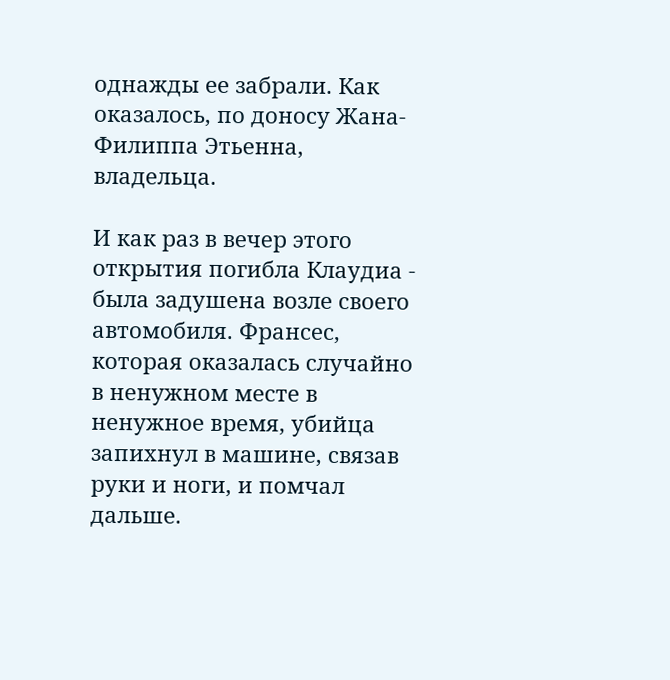однажды ее забрали. Как оказалось, по доносу Жана-Филиппа Этьенна, владельца.

И как раз в вечер этого открытия погибла Клаудиа - была задушена возле своего автомобиля. Франсес, которая оказалась случайно в ненужном месте в ненужное время, убийца запихнул в машине, связав руки и ноги, и помчал дальше.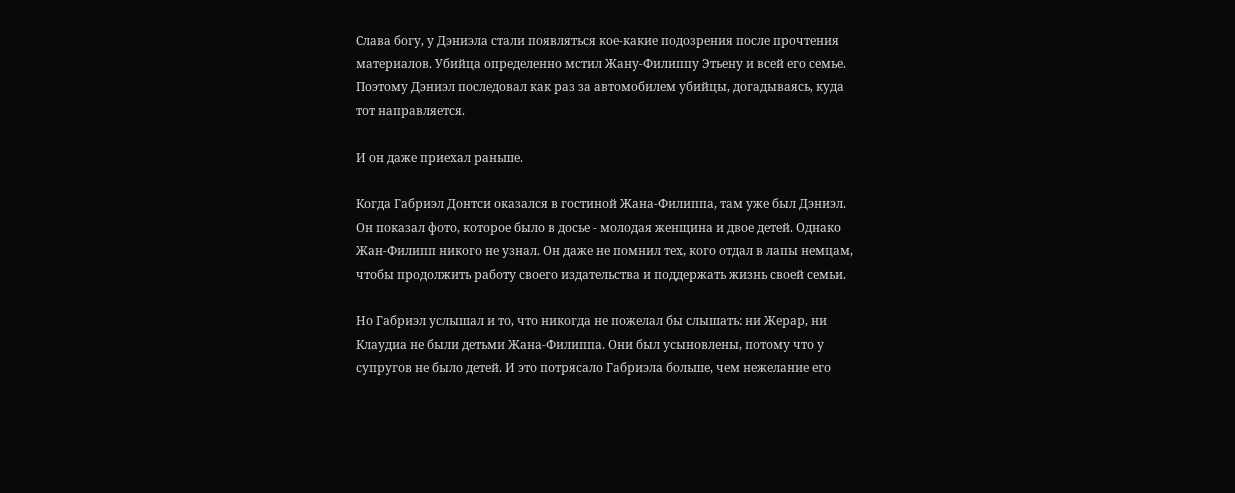Слава богу, у Дэниэла стали появляться кое-какие подозрения после прочтения материалов. Убийца определенно мстил Жану-Филиппу Этьену и всей его семье. Поэтому Дэниэл последовал как раз за автомобилем убийцы, догадываясь, куда тот направляется.

И он даже приехал раньше.

Когда Габриэл Донтси оказался в гостиной Жана-Филиппа, там уже был Дэниэл. Он показал фото, которое было в досье - молодая женщина и двое детей. Однако Жан-Филипп никого не узнал. Он даже не помнил тех, кого отдал в лапы немцам, чтобы продолжить работу своего издательства и поддержать жизнь своей семьи.

Но Габриэл услышал и то, что никогда не пожелал бы слышать: ни Жерар, ни Клаудиа не были детьми Жана-Филиппа. Они был усыновлены, потому что у супругов не было детей. И это потрясало Габриэла больше, чем нежелание его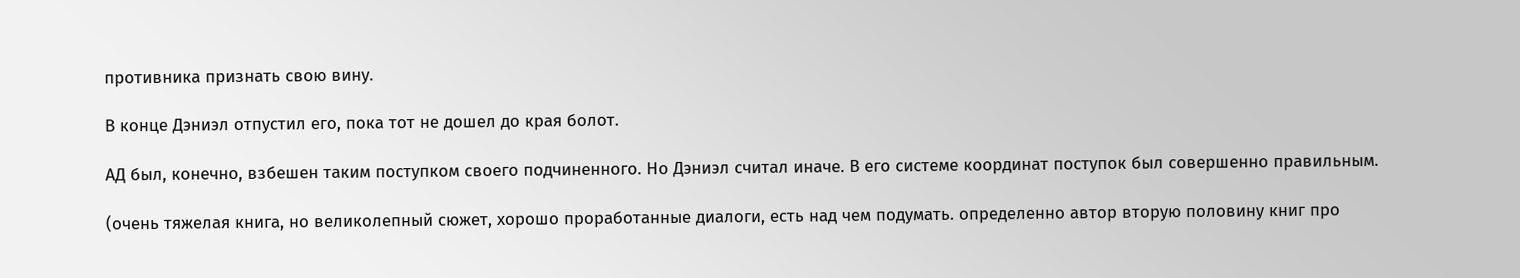противника признать свою вину.

В конце Дэниэл отпустил его, пока тот не дошел до края болот.

АД был, конечно, взбешен таким поступком своего подчиненного. Но Дэниэл считал иначе. В его системе координат поступок был совершенно правильным.

(очень тяжелая книга, но великолепный сюжет, хорошо проработанные диалоги, есть над чем подумать. определенно автор вторую половину книг про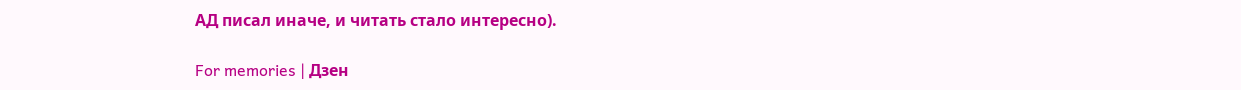АД писал иначе, и читать стало интересно).

For memories | Дзен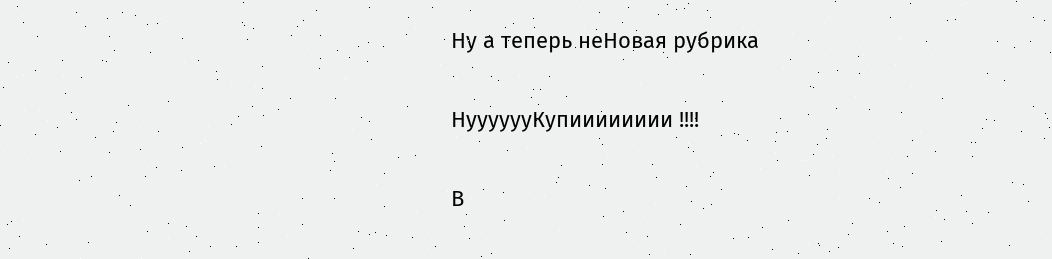Ну а теперь неНовая рубрика

НууууууКупииииииии !!!!

В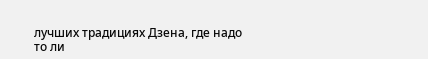лучших традициях Дзена, где надо то ли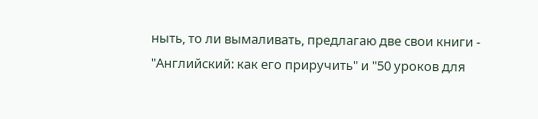ныть, то ли вымаливать, предлагаю две свои книги - "Английский: как его приручить" и "50 уроков для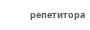репетитора